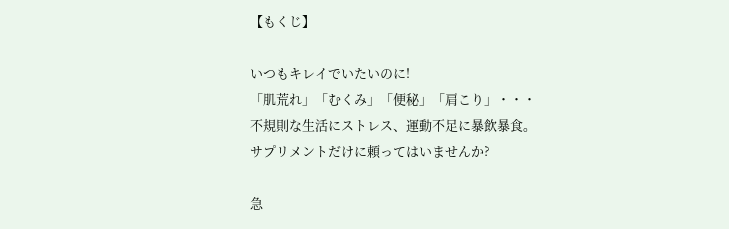【もくじ】

いつもキレイでいたいのに!
「肌荒れ」「むくみ」「便秘」「肩こり」・・・
不規則な生活にストレス、運動不足に暴飲暴食。
サプリメントだけに頼ってはいませんか?

急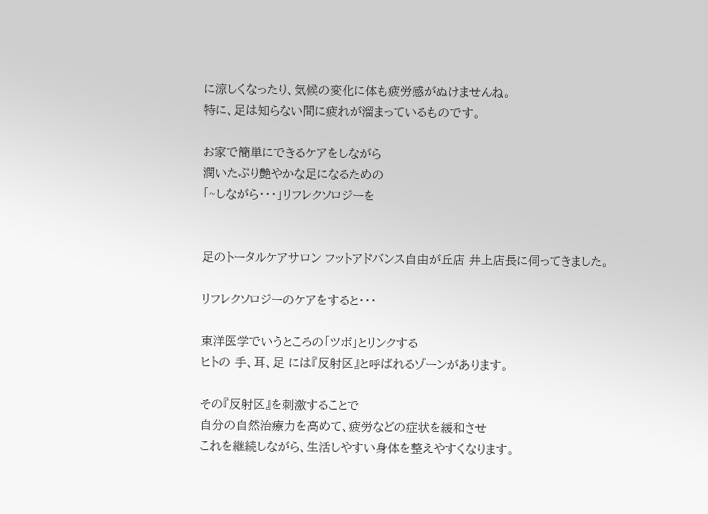に涼しくなったり、気候の変化に体も疲労感がぬけませんね。
特に、足は知らない間に疲れが溜まっているものです。

お家で簡単にできるケアをしながら
潤いたぷり艶やかな足になるための
「~しながら・・・」リフレクソロジーを


足のトータルケアサロン フットアドバンス自由が丘店 井上店長に伺ってきました。

リフレクソロジーのケアをすると・・・

東洋医学でいうところの「ツボ」とリンクする
ヒトの 手、耳、足 には『反射区』と呼ばれるゾーンがあります。

その『反射区』を刺激することで
自分の自然治療力を高めて、疲労などの症状を緩和させ
これを継続しながら、生活しやすい身体を整えやすくなります。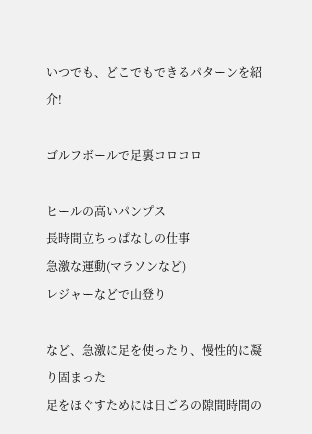いつでも、どこでもできるパターンを紹介!

ゴルフボールで足裏コロコロ

ヒールの高いパンプス
長時間立ちっぱなしの仕事
急激な運動(マラソンなど)
レジャーなどで山登り

など、急激に足を使ったり、慢性的に凝り固まった
足をほぐすためには日ごろの隙間時間の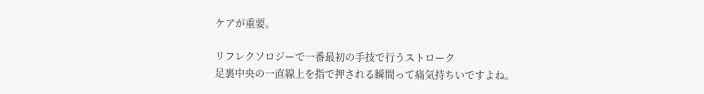ケアが重要。

リフレクソロジーで一番最初の手技で行うストローク
足裏中央の一直線上を指で押される瞬間って痛気持ちいですよね。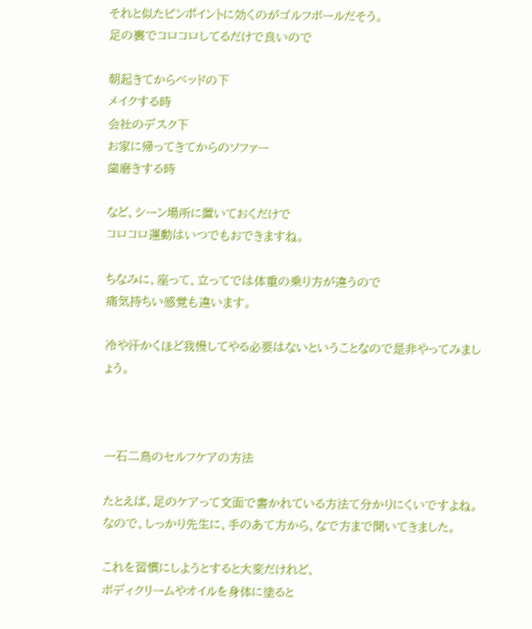それと似たピンポイントに効くのがゴルフボールだそう。
足の裏でコロコロしてるだけで良いので

朝起きてからベッドの下
メイクする時
会社のデスク下
お家に帰ってきてからのソファー
歯磨きする時

など、シーン場所に置いておくだけで
コロコロ運動はいつでもおできますね。

ちなみに、座って、立ってでは体重の乗り方が違うので
痛気持ちい感覚も違います。

冷や汗かくほど我慢してやる必要はないということなので是非やってみましょう。



一石二鳥のセルフケアの方法

たとえば、足のケアって文面で書かれている方法て分かりにくいですよね。
なので、しっかり先生に、手のあて方から、なで方まで聞いてきました。

これを習慣にしようとすると大変だけれど、
ボディクリームやオイルを身体に塗ると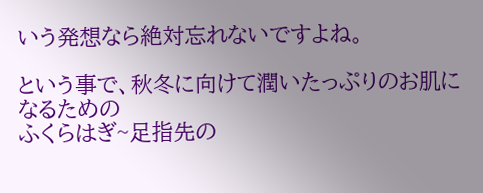いう発想なら絶対忘れないですよね。

という事で、秋冬に向けて潤いたっぷりのお肌になるための
ふくらはぎ~足指先の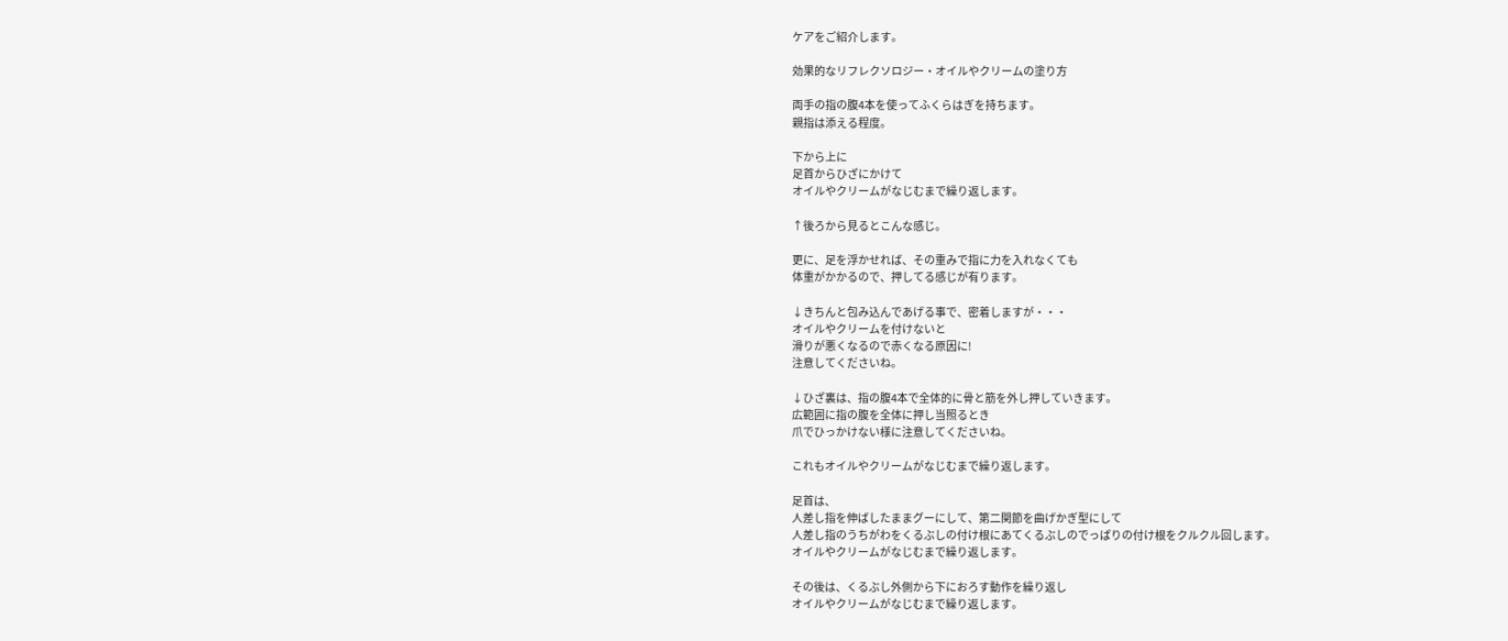ケアをご紹介します。

効果的なリフレクソロジー・オイルやクリームの塗り方

両手の指の腹4本を使ってふくらはぎを持ちます。
親指は添える程度。

下から上に
足首からひざにかけて
オイルやクリームがなじむまで繰り返します。

↑後ろから見るとこんな感じ。

更に、足を浮かせれば、その重みで指に力を入れなくても
体重がかかるので、押してる感じが有ります。

↓きちんと包み込んであげる事で、密着しますが・・・
オイルやクリームを付けないと
滑りが悪くなるので赤くなる原因に!
注意してくださいね。

↓ひざ裏は、指の腹4本で全体的に骨と筋を外し押していきます。
広範囲に指の腹を全体に押し当照るとき
爪でひっかけない様に注意してくださいね。

これもオイルやクリームがなじむまで繰り返します。

足首は、
人差し指を伸ばしたままグーにして、第二関節を曲げかぎ型にして
人差し指のうちがわをくるぶしの付け根にあてくるぶしのでっぱりの付け根をクルクル回します。
オイルやクリームがなじむまで繰り返します。

その後は、くるぶし外側から下におろす動作を繰り返し
オイルやクリームがなじむまで繰り返します。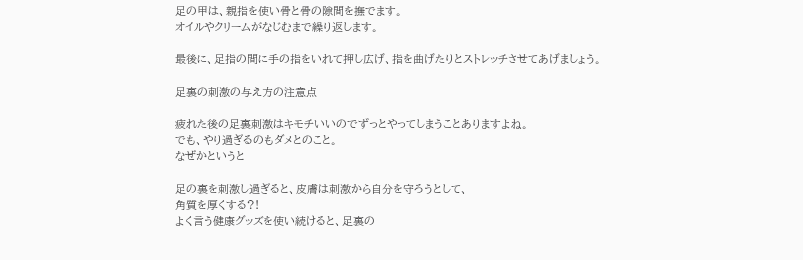足の甲は、親指を使い骨と骨の隙間を撫でます。
オイルやクリームがなじむまで繰り返します。

最後に、足指の間に手の指をいれて押し広げ、指を曲げたりとストレッチさせてあげましょう。

足裏の刺激の与え方の注意点

疲れた後の足裏刺激はキモチいいのでずっとやってしまうことありますよね。
でも、やり過ぎるのもダメとのこと。
なぜかというと

足の裏を刺激し過ぎると、皮膚は刺激から自分を守ろうとして、
角質を厚くする?!
よく言う健康グッズを使い続けると、足裏の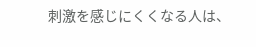刺激を感じにくくなる人は、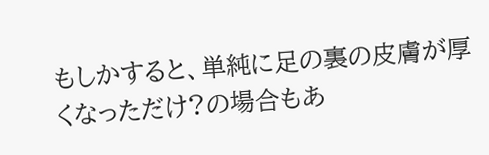もしかすると、単純に足の裏の皮膚が厚くなっただけ?の場合もあ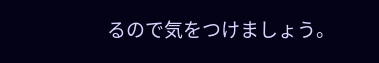るので気をつけましょう。